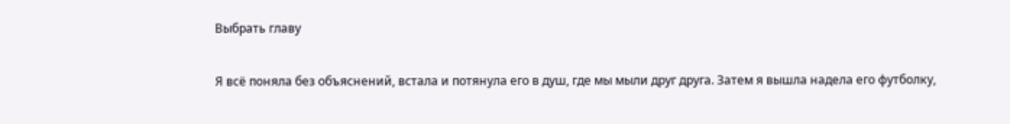Выбрать главу

Я всё поняла без объяснений, встала и потянула его в душ, где мы мыли друг друга. Затем я вышла надела его футболку,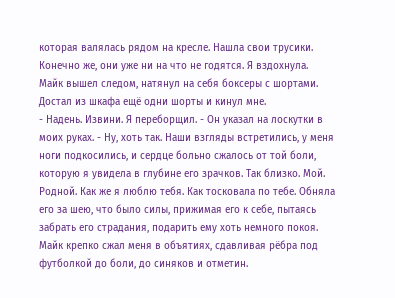которая валялась рядом на кресле. Нашла свои трусики. Конечно же, они уже ни на что не годятся. Я вздохнула.
Майк вышел следом, натянул на себя боксеры с шортами. Достал из шкафа ещё одни шорты и кинул мне.
- Надень. Извини. Я переборщил. - Он указал на лоскутки в моих руках. - Ну, хоть так. Наши взгляды встретились, у меня ноги подкосились, и сердце больно сжалось от той боли, которую я увидела в глубине его зрачков. Так близко. Мой. Родной. Как же я люблю тебя. Как тосковала по тебе. Обняла его за шею, что было силы, прижимая его к себе, пытаясь забрать его страдания, подарить ему хоть немного покоя. Майк крепко сжал меня в объятиях, сдавливая рёбра под футболкой до боли, до синяков и отметин.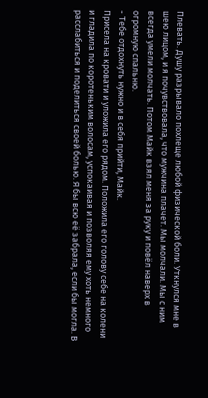Плевать. Душу разрывало похлеще любой физической боли. Уткнулся мне в шею лицом, и я почувствовала, что мужчина плачет. Мы молчали. Мы с ним всегда умели молчать. Потом Майк взял меня за руку и повёл наверх в огромную спальню.
- Тебе отдохнуть нужно и в себя прийти, Майк.
Присела на кровати и уложила его рядом. Положила его голову себе на колени и гладила по коротеньким волосам, успокаивая и позволяя ему хоть немного расслабиться и поделиться своей болью. Я бы всю её забрала, если бы могла. В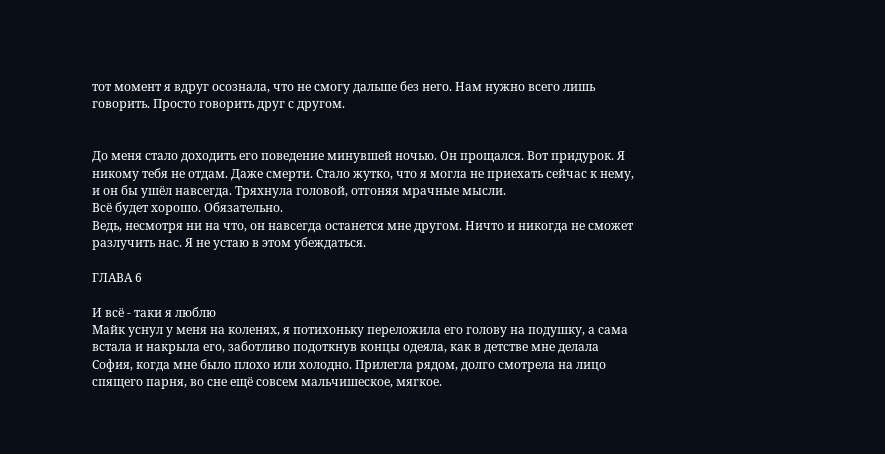тот момент я вдруг осознала, что не смогу дальше без него. Нам нужно всего лишь говорить. Просто говорить друг с другом.


До меня стало доходить его поведение минувшей ночью. Он прощался. Вот придурок. Я никому тебя не отдам. Даже смерти. Стало жутко, что я могла не приехать сейчас к нему, и он бы ушёл навсегда. Тряхнула головой, отгоняя мрачные мысли.
Всё будет хорошо. Обязательно.
Ведь, несмотря ни на что, он навсегда останется мне другом. Ничто и никогда не сможет разлучить нас. Я не устаю в этом убеждаться.

ГЛАВА 6

И всё - таки я люблю
Майк уснул у меня на коленях, я потихоньку переложила его голову на подушку, а сама встала и накрыла его, заботливо подоткнув концы одеяла, как в детстве мне делала София, когда мне было плохо или холодно. Прилегла рядом, долго смотрела на лицо спящего парня, во сне ещё совсем мальчишеское, мягкое.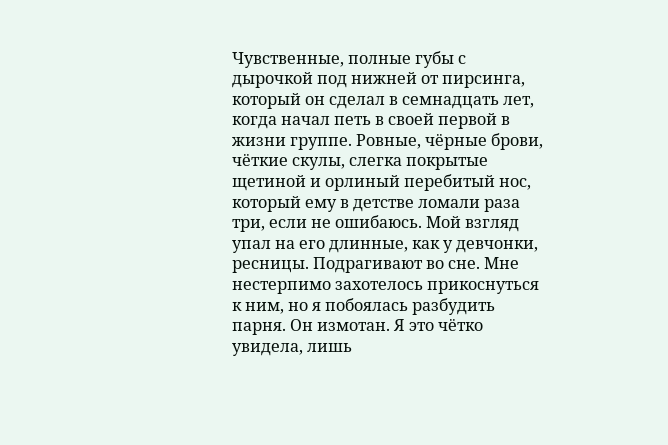Чувственные, полные губы с дырочкой под нижней от пирсинга, который он сделал в семнадцать лет, когда начал петь в своей первой в жизни группе. Ровные, чёрные брови, чёткие скулы, слегка покрытые щетиной и орлиный перебитый нос, который ему в детстве ломали раза три, если не ошибаюсь. Мой взгляд упал на его длинные, как у девчонки, ресницы. Подрагивают во сне. Мне нестерпимо захотелось прикоснуться к ним, но я побоялась разбудить парня. Он измотан. Я это чётко увидела, лишь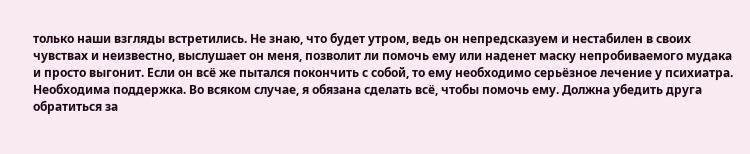только наши взгляды встретились. Не знаю, что будет утром, ведь он непредсказуем и нестабилен в своих чувствах и неизвестно, выслушает он меня, позволит ли помочь ему или наденет маску непробиваемого мудака и просто выгонит. Если он всё же пытался покончить с собой, то ему необходимо серьёзное лечение у психиатра. Необходима поддержка. Во всяком случае, я обязана сделать всё, чтобы помочь ему. Должна убедить друга обратиться за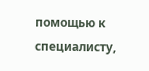помощью к специалисту,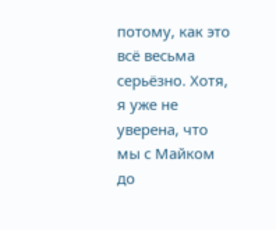потому, как это всё весьма серьёзно. Хотя, я уже не уверена, что мы с Майком до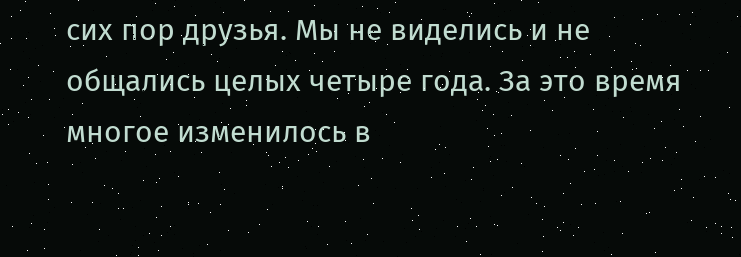сих пор друзья. Мы не виделись и не общались целых четыре года. За это время многое изменилось в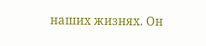наших жизнях. Он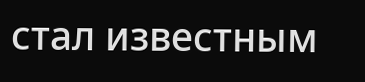стал известным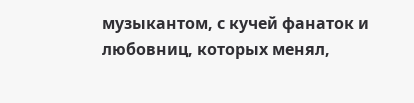музыкантом, с кучей фанаток и любовниц, которых менял,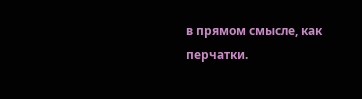в прямом смысле, как перчатки.